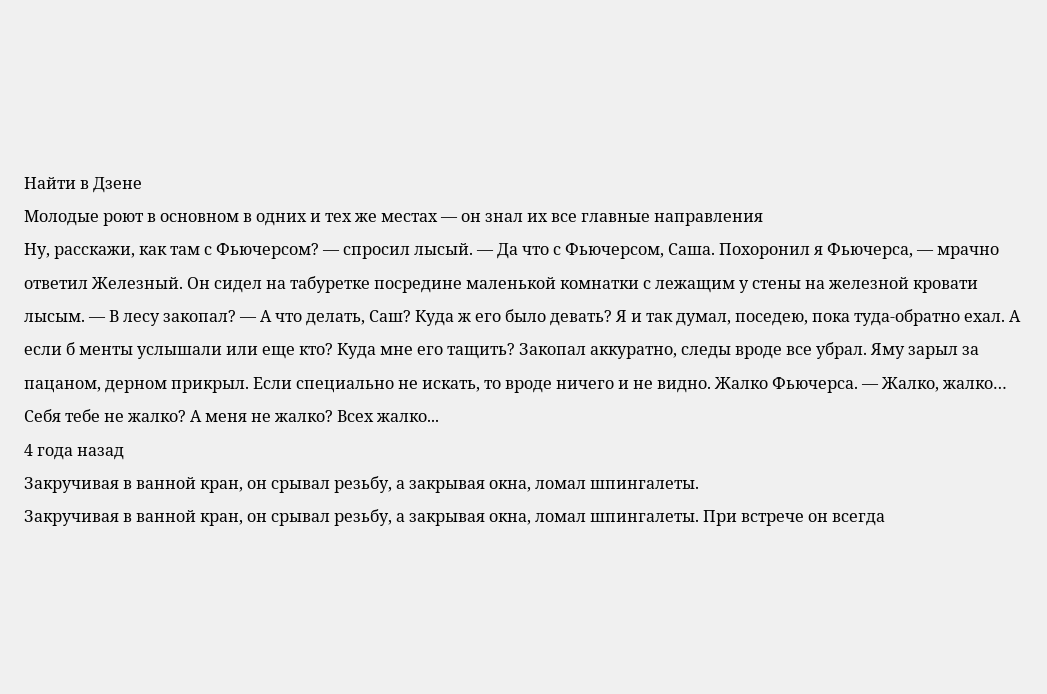Найти в Дзене
Молодые роют в основном в одних и тех же местах — он знал их все главные направления
Ну, расскажи, как там с Фьючерсом? — спросил лысый. — Да что с Фьючерсом, Саша. Похоронил я Фьючерса, — мрачно ответил Железный. Он сидел на табуретке посредине маленькой комнатки с лежащим у стены на железной кровати лысым. — В лесу закопал? — А что делать, Саш? Куда ж его было девать? Я и так думал, поседею, пока туда-обратно ехал. А если б менты услышали или еще кто? Куда мне его тащить? Закопал аккуратно, следы вроде все убрал. Яму зарыл за пацаном, дерном прикрыл. Если специально не искать, то вроде ничего и не видно. Жалко Фьючерса. — Жалко, жалко… Себя тебе не жалко? А меня не жалко? Всех жалко...
4 года назад
Закручивая в ванной кран, он срывал резьбу, а закрывая окна, ломал шпингалеты.
Закручивая в ванной кран, он срывал резьбу, а закрывая окна, ломал шпингалеты. При встрече он всегда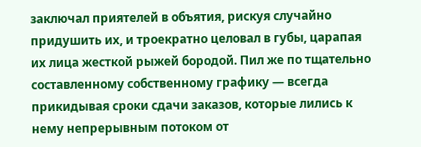заключал приятелей в объятия, рискуя случайно придушить их, и троекратно целовал в губы, царапая их лица жесткой рыжей бородой. Пил же по тщательно составленному собственному графику — всегда прикидывая сроки сдачи заказов, которые лились к нему непрерывным потоком от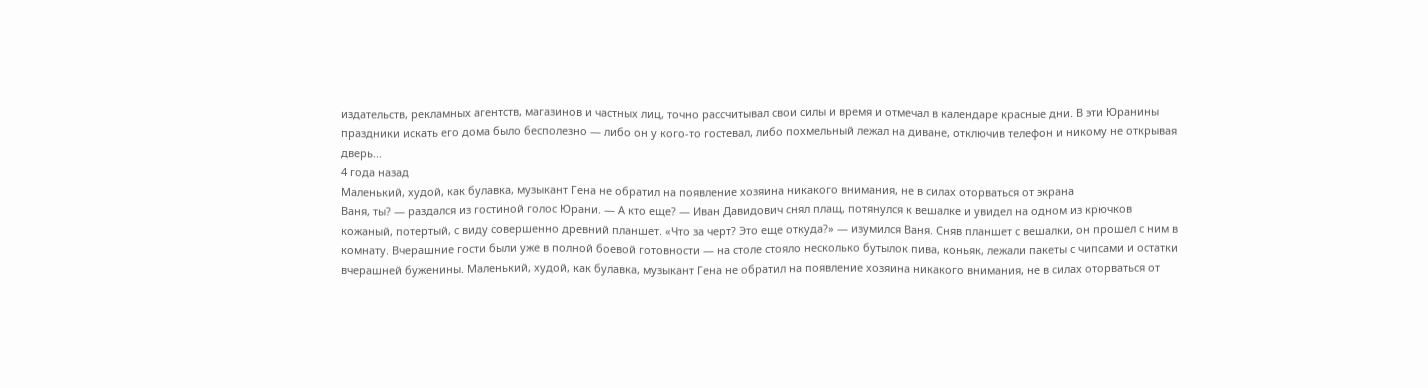издательств, рекламных агентств, магазинов и частных лиц, точно рассчитывал свои силы и время и отмечал в календаре красные дни. В эти Юранины праздники искать его дома было бесполезно — либо он у кого-то гостевал, либо похмельный лежал на диване, отключив телефон и никому не открывая дверь...
4 года назад
Маленький, худой, как булавка, музыкант Гена не обратил на появление хозяина никакого внимания, не в силах оторваться от экрана
Ваня, ты? — раздался из гостиной голос Юрани. — А кто еще? — Иван Давидович снял плащ, потянулся к вешалке и увидел на одном из крючков кожаный, потертый, с виду совершенно древний планшет. «Что за черт? Это еще откуда?» — изумился Ваня. Сняв планшет с вешалки, он прошел с ним в комнату. Вчерашние гости были уже в полной боевой готовности — на столе стояло несколько бутылок пива, коньяк, лежали пакеты с чипсами и остатки вчерашней буженины. Маленький, худой, как булавка, музыкант Гена не обратил на появление хозяина никакого внимания, не в силах оторваться от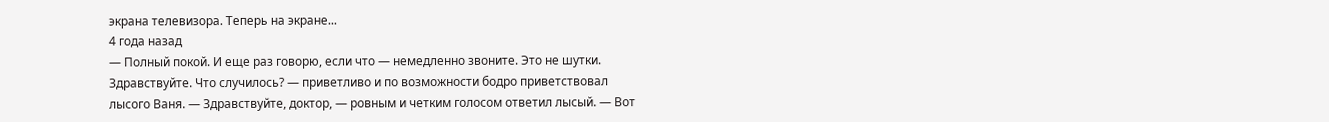экрана телевизора. Теперь на экране...
4 года назад
— Полный покой. И еще раз говорю, если что — немедленно звоните. Это не шутки.
Здравствуйте. Что случилось? — приветливо и по возможности бодро приветствовал лысого Ваня. — Здравствуйте, доктор, — ровным и четким голосом ответил лысый. — Вот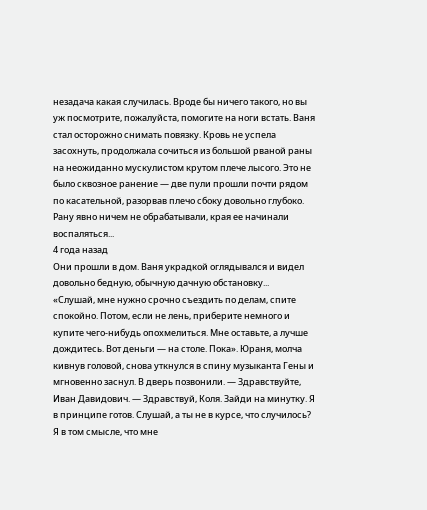незадача какая случилась. Вроде бы ничего такого, но вы уж посмотрите, пожалуйста, помогите на ноги встать. Ваня стал осторожно снимать повязку. Кровь не успела засохнуть, продолжала сочиться из большой рваной раны на неожиданно мускулистом крутом плече лысого. Это не было сквозное ранение — две пули прошли почти рядом по касательной, разорвав плечо сбоку довольно глубоко. Рану явно ничем не обрабатывали, края ее начинали воспаляться...
4 года назад
Они прошли в дом. Ваня украдкой оглядывался и видел довольно бедную, обычную дачную обстановку...
«Слушай, мне нужно срочно съездить по делам, спите спокойно. Потом, если не лень, приберите немного и купите чего-нибудь опохмелиться. Мне оставьте, а лучше дождитесь. Вот деньги — на столе. Пока». Юраня, молча кивнув головой, снова уткнулся в спину музыканта Гены и мгновенно заснул. В дверь позвонили. — Здравствуйте, Иван Давидович. — Здравствуй, Коля. Зайди на минутку. Я в принципе готов. Слушай, а ты не в курсе, что случилось? Я в том смысле, что мне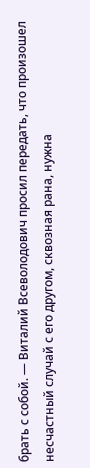брать с собой. — Виталий Всеволодович просил передать, что произошел несчастный случай с его другом, сквозная рана, нужна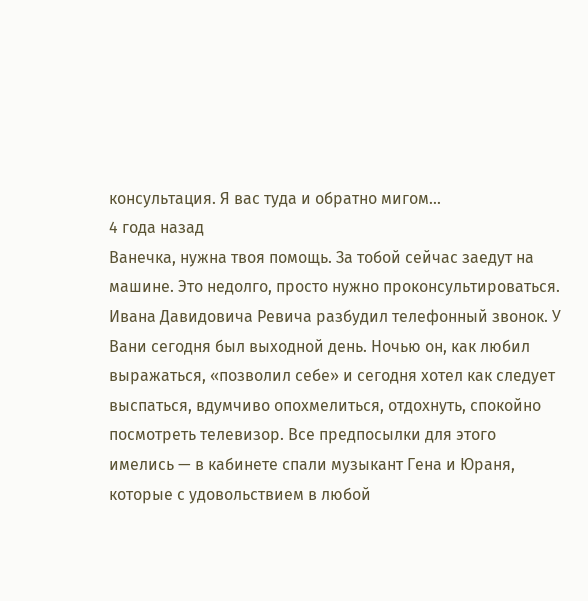консультация. Я вас туда и обратно мигом...
4 года назад
Ванечка, нужна твоя помощь. За тобой сейчас заедут на машине. Это недолго, просто нужно проконсультироваться.
Ивана Давидовича Ревича разбудил телефонный звонок. У Вани сегодня был выходной день. Ночью он, как любил выражаться, «позволил себе» и сегодня хотел как следует выспаться, вдумчиво опохмелиться, отдохнуть, спокойно посмотреть телевизор. Все предпосылки для этого имелись — в кабинете спали музыкант Гена и Юраня, которые с удовольствием в любой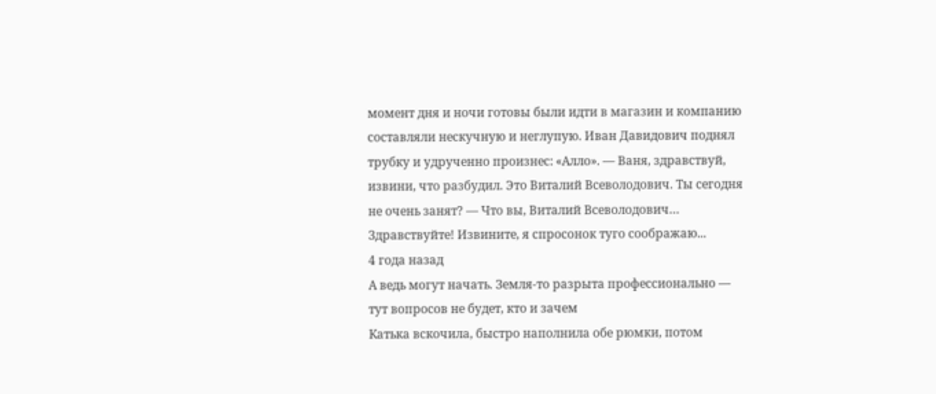момент дня и ночи готовы были идти в магазин и компанию составляли нескучную и неглупую. Иван Давидович поднял трубку и удрученно произнес: «Алло». — Ваня, здравствуй, извини, что разбудил. Это Виталий Всеволодович. Ты сегодня не очень занят? — Что вы, Виталий Всеволодович… Здравствуйте! Извините, я спросонок туго соображаю...
4 года назад
А ведь могут начать. Земля-то разрыта профессионально — тут вопросов не будет, кто и зачем
Катька вскочила, быстро наполнила обе рюмки, потом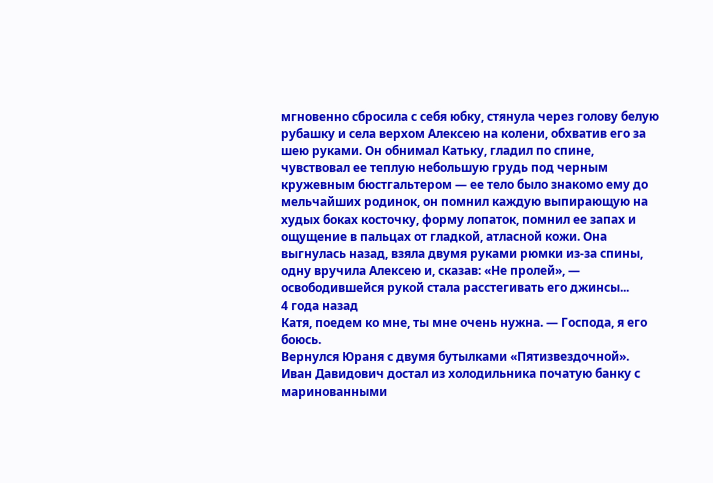мгновенно сбросила с себя юбку, стянула через голову белую рубашку и села верхом Алексею на колени, обхватив его за шею руками. Он обнимал Катьку, гладил по спине, чувствовал ее теплую небольшую грудь под черным кружевным бюстгальтером — ее тело было знакомо ему до мельчайших родинок, он помнил каждую выпирающую на худых боках косточку, форму лопаток, помнил ее запах и ощущение в пальцах от гладкой, атласной кожи. Она выгнулась назад, взяла двумя руками рюмки из-за спины, одну вручила Алексею и, сказав: «Не пролей», — освободившейся рукой стала расстегивать его джинсы...
4 года назад
Катя, поедем ко мне, ты мне очень нужна. — Господа, я его боюсь.
Вернулся Юраня с двумя бутылками «Пятизвездочной». Иван Давидович достал из холодильника початую банку с маринованными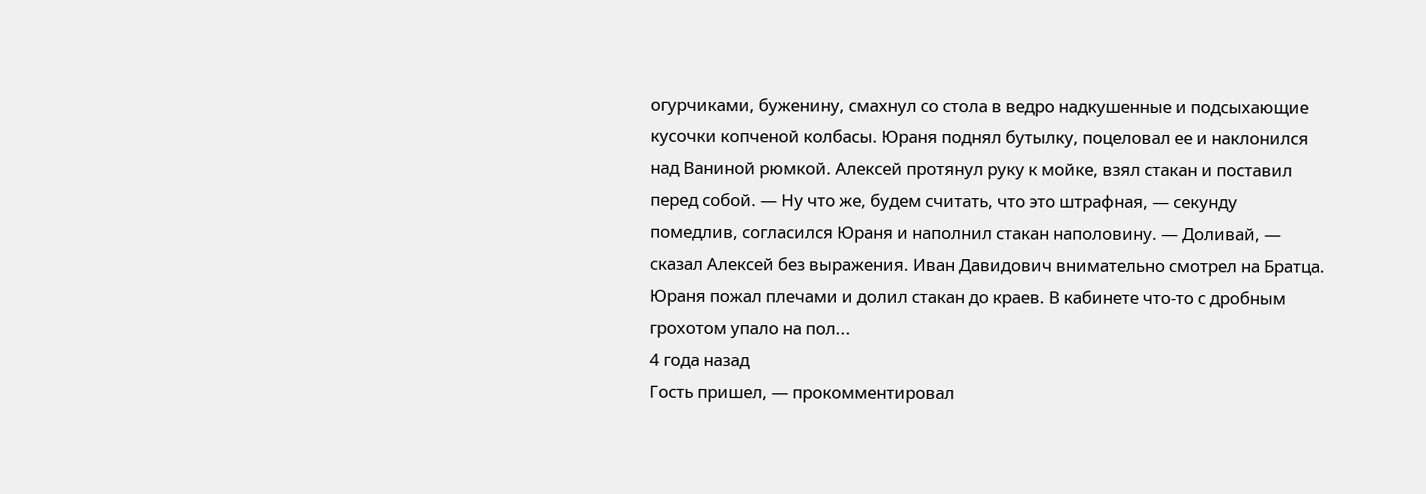огурчиками, буженину, смахнул со стола в ведро надкушенные и подсыхающие кусочки копченой колбасы. Юраня поднял бутылку, поцеловал ее и наклонился над Ваниной рюмкой. Алексей протянул руку к мойке, взял стакан и поставил перед собой. — Ну что же, будем считать, что это штрафная, — секунду помедлив, согласился Юраня и наполнил стакан наполовину. — Доливай, — сказал Алексей без выражения. Иван Давидович внимательно смотрел на Братца. Юраня пожал плечами и долил стакан до краев. В кабинете что-то с дробным грохотом упало на пол...
4 года назад
Гость пришел, — прокомментировал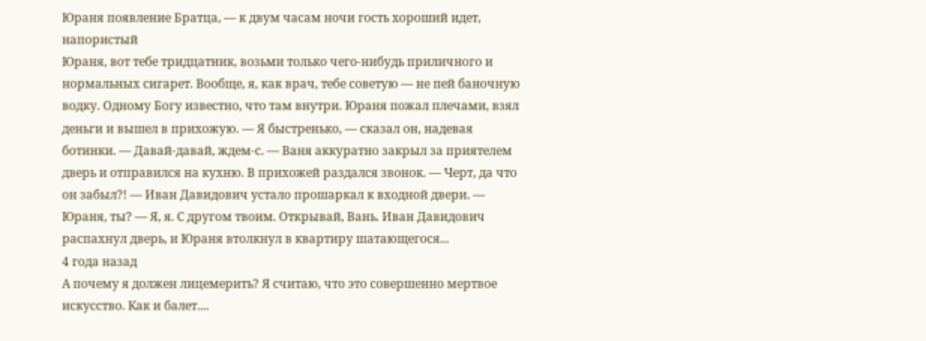Юраня появление Братца, — к двум часам ночи гость хороший идет, напористый
Юраня, вот тебе тридцатник, возьми только чего-нибудь приличного и нормальных сигарет. Вообще, я, как врач, тебе советую — не пей баночную водку. Одному Богу известно, что там внутри. Юраня пожал плечами, взял деньги и вышел в прихожую. — Я быстренько, — сказал он, надевая ботинки. — Давай-давай, ждем-с. — Ваня аккуратно закрыл за приятелем дверь и отправился на кухню. В прихожей раздался звонок. — Черт, да что он забыл?! — Иван Давидович устало прошаркал к входной двери. — Юраня, ты? — Я, я. С другом твоим. Открывай, Вань. Иван Давидович распахнул дверь, и Юраня втолкнул в квартиру шатающегося...
4 года назад
А почему я должен лицемерить? Я считаю, что это совершенно мертвое искусство. Как и балет....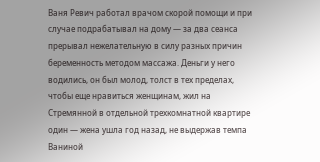Ваня Ревич работал врачом скорой помощи и при случае подрабатывал на дому — за два сеанса прерывал нежелательную в силу разных причин беременность методом массажа. Деньги у него водились, он был молод, толст в тех пределах, чтобы еще нравиться женщинам, жил на Стремянной в отдельной трехкомнатной квартире один — жена ушла год назад, не выдержав темпа Ваниной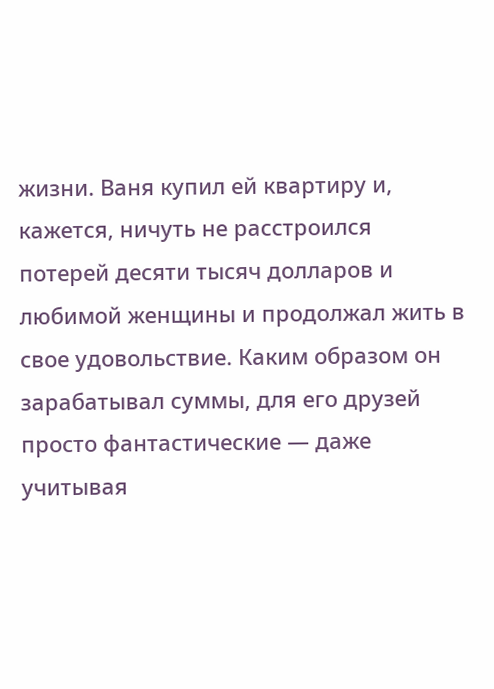жизни. Ваня купил ей квартиру и, кажется, ничуть не расстроился потерей десяти тысяч долларов и любимой женщины и продолжал жить в свое удовольствие. Каким образом он зарабатывал суммы, для его друзей просто фантастические — даже учитывая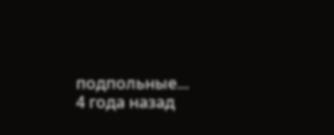подпольные...
4 года назад